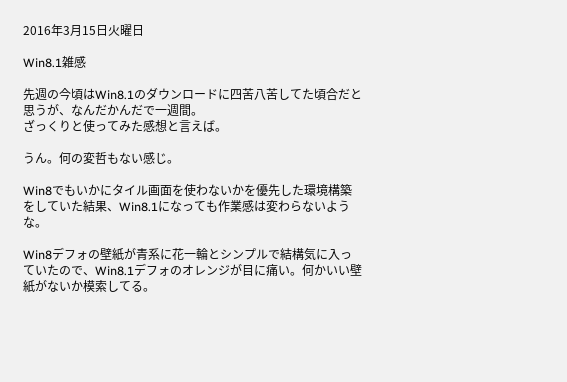2016年3月15日火曜日

Win8.1雑感

先週の今頃はWin8.1のダウンロードに四苦八苦してた頃合だと思うが、なんだかんだで一週間。
ざっくりと使ってみた感想と言えば。

うん。何の変哲もない感じ。

Win8でもいかにタイル画面を使わないかを優先した環境構築をしていた結果、Win8.1になっても作業感は変わらないような。

Win8デフォの壁紙が青系に花一輪とシンプルで結構気に入っていたので、Win8.1デフォのオレンジが目に痛い。何かいい壁紙がないか模索してる。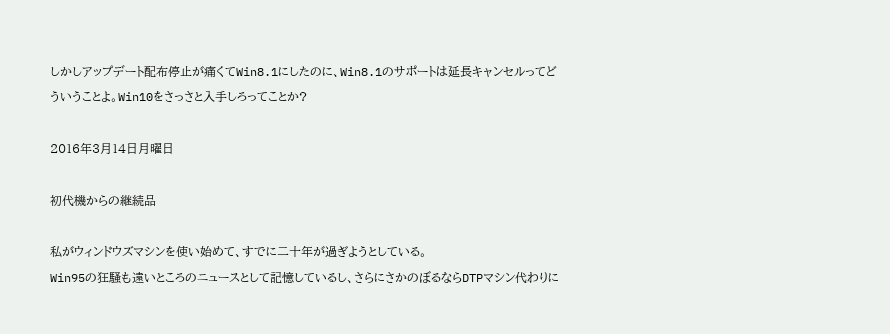しかしアップデート配布停止が痛くてWin8.1にしたのに、Win8.1のサポートは延長キャンセルってどういうことよ。Win10をさっさと入手しろってことか?

2016年3月14日月曜日

初代機からの継続品

私がウィンドウズマシンを使い始めて、すでに二十年が過ぎようとしている。
Win95の狂騒も遠いところのニュースとして記憶しているし、さらにさかのぼるならDTPマシン代わりに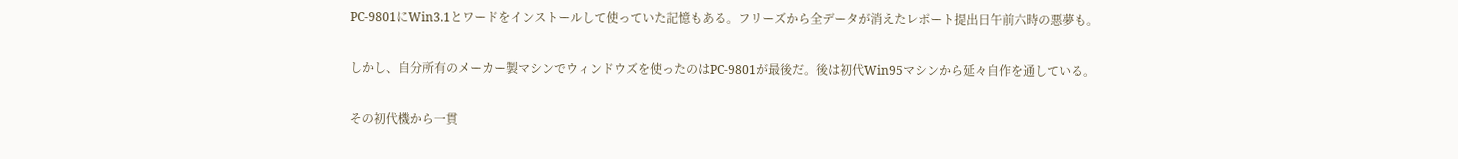PC-9801にWin3.1とワードをインストールして使っていた記憶もある。フリーズから全データが消えたレポート提出日午前六時の悪夢も。

しかし、自分所有のメーカー製マシンでウィンドウズを使ったのはPC-9801が最後だ。後は初代Win95マシンから延々自作を通している。

その初代機から一貫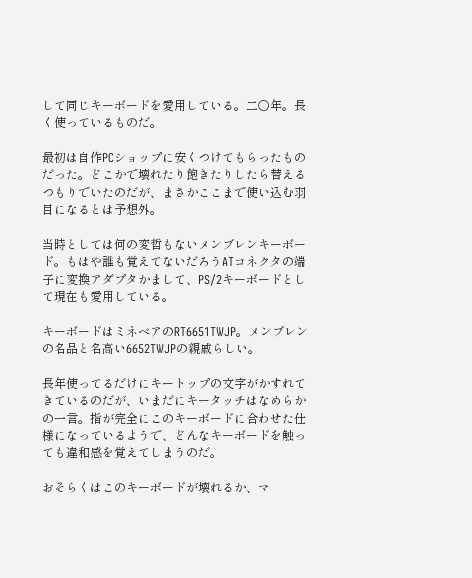して同じキーボードを愛用している。二〇年。長く使っているものだ。

最初は自作PCショップに安くつけてもらったものだった。どこかで壊れたり飽きたりしたら替えるつもりでいたのだが、まさかここまで使い込む羽目になるとは予想外。

当時としては何の変哲もないメンブレンキーボード。もはや誰も覚えてないだろうATコネクタの端子に変換アダプタかまして、PS/2キーボードとして現在も愛用している。

キーボードはミネベアのRT6651TWJP。メンブレンの名品と名高い6652TWJPの親戚らしい。

長年使ってるだけにキートップの文字がかすれてきているのだが、いまだにキータッチはなめらかの一言。指が完全にこのキーボードに合わせた仕様になっているようで、どんなキーボードを触っても違和感を覚えてしまうのだ。

おそらくはこのキーボードが壊れるか、マ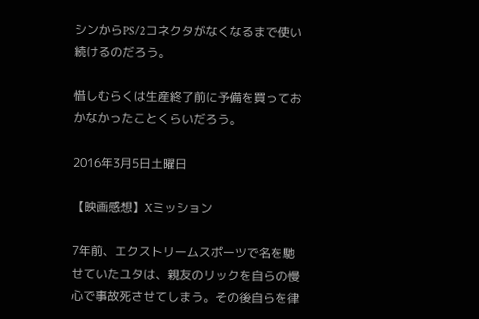シンからPS/2コネクタがなくなるまで使い続けるのだろう。

惜しむらくは生産終了前に予備を買っておかなかったことくらいだろう。

2016年3月5日土曜日

【映画感想】Xミッション

7年前、エクストリームスポーツで名を馳せていたユタは、親友のリックを自らの慢心で事故死させてしまう。その後自らを律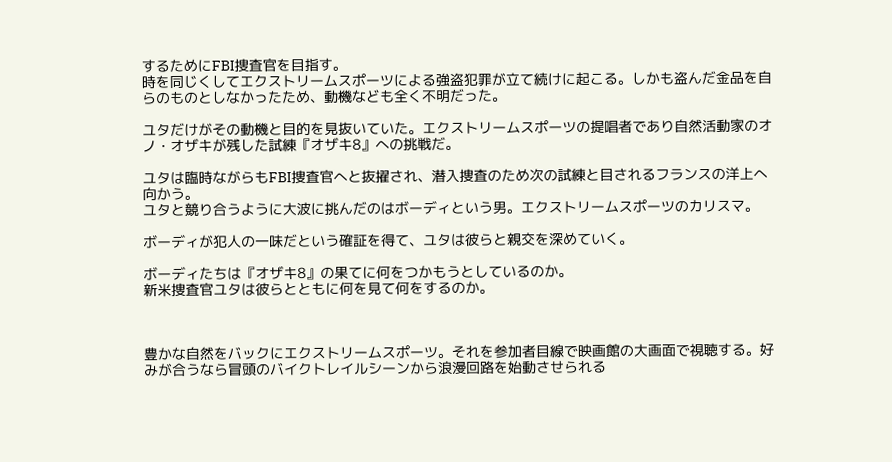するためにFBI捜査官を目指す。
時を同じくしてエクストリームスポーツによる強盗犯罪が立て続けに起こる。しかも盗んだ金品を自らのものとしなかったため、動機なども全く不明だった。

ユタだけがその動機と目的を見抜いていた。エクストリームスポーツの提唱者であり自然活動家のオノ・オザキが残した試練『オザキ8』への挑戦だ。

ユタは臨時ながらもFBI捜査官へと抜擢され、潜入捜査のため次の試練と目されるフランスの洋上へ向かう。
ユタと競り合うように大波に挑んだのはボーディという男。エクストリームスポーツのカリスマ。

ボーディが犯人の一味だという確証を得て、ユタは彼らと親交を深めていく。

ボーディたちは『オザキ8』の果てに何をつかもうとしているのか。
新米捜査官ユタは彼らとともに何を見て何をするのか。



豊かな自然をバックにエクストリームスポーツ。それを参加者目線で映画館の大画面で視聴する。好みが合うなら冒頭のバイクトレイルシーンから浪漫回路を始動させられる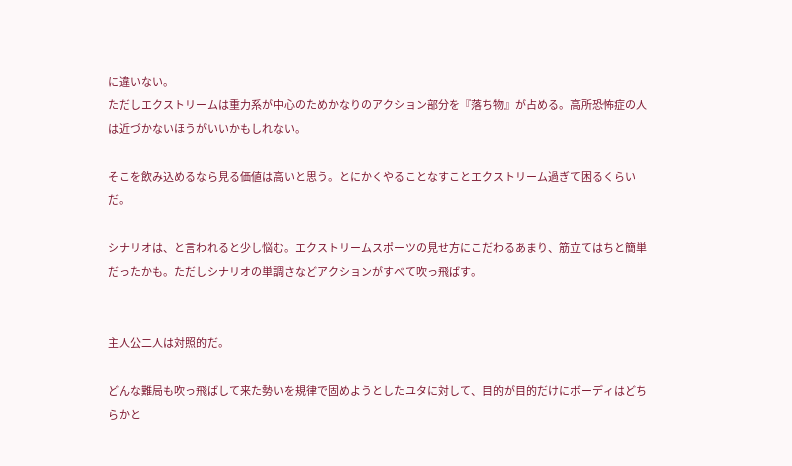に違いない。
ただしエクストリームは重力系が中心のためかなりのアクション部分を『落ち物』が占める。高所恐怖症の人は近づかないほうがいいかもしれない。

そこを飲み込めるなら見る価値は高いと思う。とにかくやることなすことエクストリーム過ぎて困るくらいだ。

シナリオは、と言われると少し悩む。エクストリームスポーツの見せ方にこだわるあまり、筋立てはちと簡単だったかも。ただしシナリオの単調さなどアクションがすべて吹っ飛ばす。


主人公二人は対照的だ。

どんな難局も吹っ飛ばして来た勢いを規律で固めようとしたユタに対して、目的が目的だけにボーディはどちらかと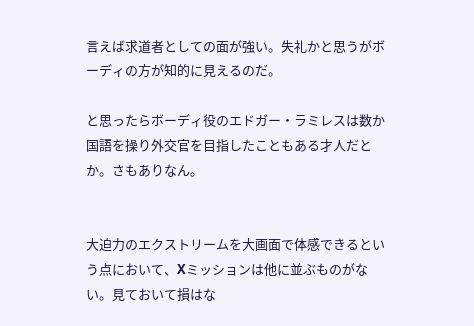言えば求道者としての面が強い。失礼かと思うがボーディの方が知的に見えるのだ。

と思ったらボーディ役のエドガー・ラミレスは数か国語を操り外交官を目指したこともある才人だとか。さもありなん。


大迫力のエクストリームを大画面で体感できるという点において、Xミッションは他に並ぶものがない。見ておいて損はな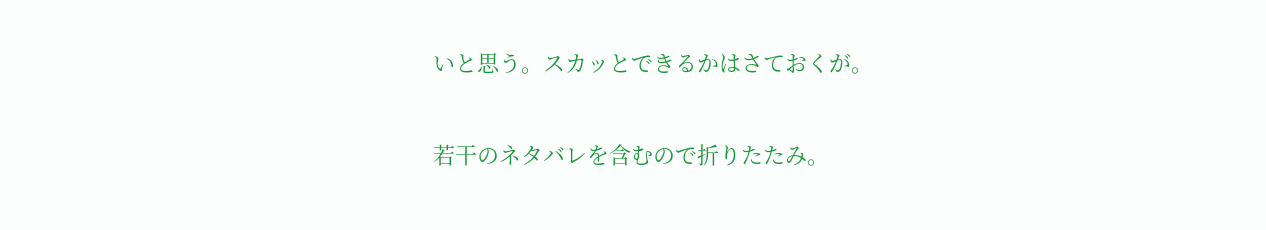いと思う。スカッとできるかはさておくが。


若干のネタバレを含むので折りたたみ。